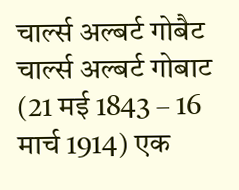चार्ल्स अल्बर्ट गोबैट
चार्ल्स अल्बर्ट गोबाट (21 मई 1843 – 16 मार्च 1914) एक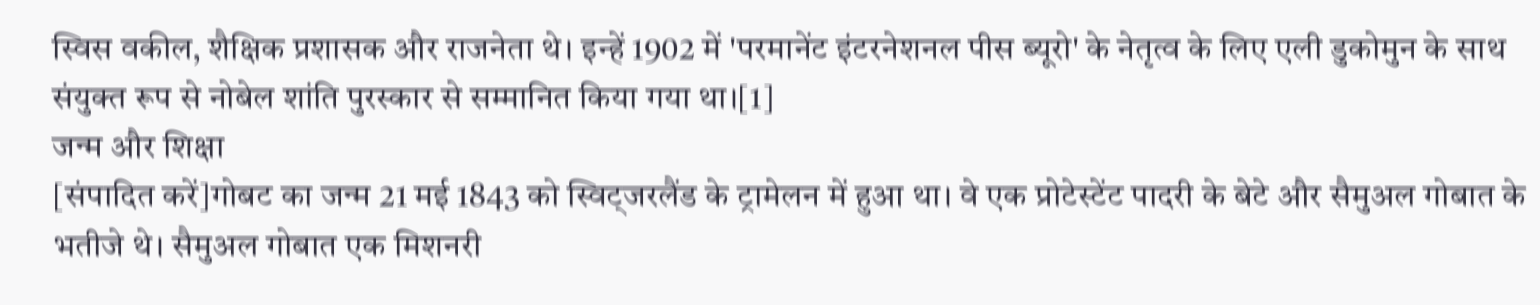स्विस वकील, शैक्षिक प्रशासक और राजनेता थे। इन्हें 1902 में 'परमानेंट इंटरनेशनल पीस ब्यूरो' के नेतृत्व के लिए एली डुकोमुन के साथ संयुक्त रूप से नोबेल शांति पुरस्कार से सम्मानित किया गया था।[1]
जन्म और शिक्षा
[संपादित करें]गोबट का जन्म 21 मई 1843 को स्विट्जरलैंड के ट्रामेलन में हुआ था। वे एक प्रोटेस्टेंट पादरी के बेटे और सैमुअल गोबात के भतीजे थे। सैमुअल गोबात एक मिशनरी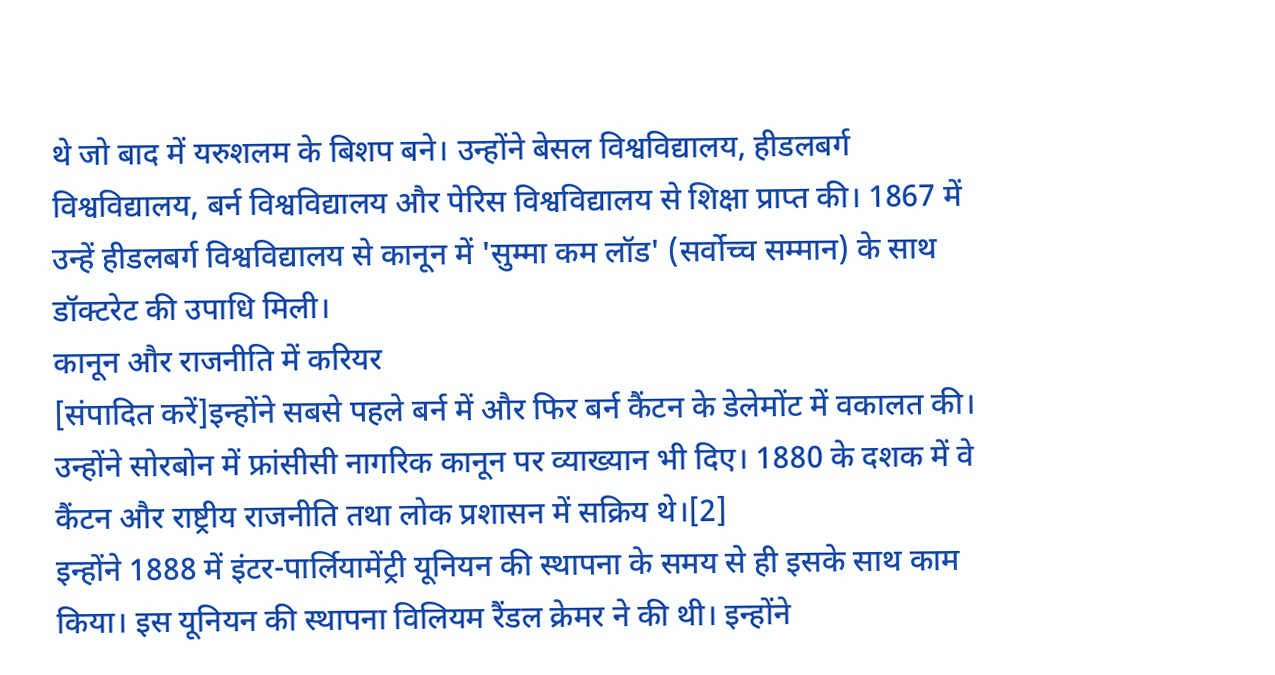थे जो बाद में यरुशलम के बिशप बने। उन्होंने बेसल विश्वविद्यालय, हीडलबर्ग विश्वविद्यालय, बर्न विश्वविद्यालय और पेरिस विश्वविद्यालय से शिक्षा प्राप्त की। 1867 में उन्हें हीडलबर्ग विश्वविद्यालय से कानून में 'सुम्मा कम लॉड' (सर्वोच्च सम्मान) के साथ डॉक्टरेट की उपाधि मिली।
कानून और राजनीति में करियर
[संपादित करें]इन्होंने सबसे पहले बर्न में और फिर बर्न कैंटन के डेलेमोंट में वकालत की। उन्होंने सोरबोन में फ्रांसीसी नागरिक कानून पर व्याख्यान भी दिए। 1880 के दशक में वे कैंटन और राष्ट्रीय राजनीति तथा लोक प्रशासन में सक्रिय थे।[2]
इन्होंने 1888 में इंटर-पार्लियामेंट्री यूनियन की स्थापना के समय से ही इसके साथ काम किया। इस यूनियन की स्थापना विलियम रैंडल क्रेमर ने की थी। इन्होंने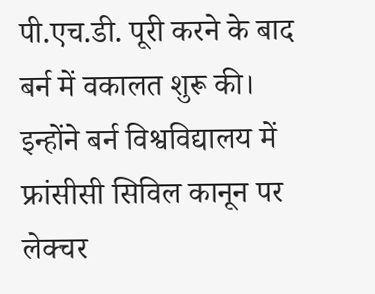पी.एच.डी. पूरी करने के बाद बर्न में वकालत शुरू की। इन्होंने बर्न विश्वविद्यालय में फ्रांसीसी सिविल कानून पर लेक्चर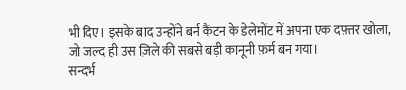भी दिए। इसके बाद उन्होंने बर्न कैंटन के डेलेमोंट में अपना एक दफ़्तर खोला, जो जल्द ही उस ज़िले की सबसे बड़ी कानूनी फ़र्म बन गया।
सन्दर्भ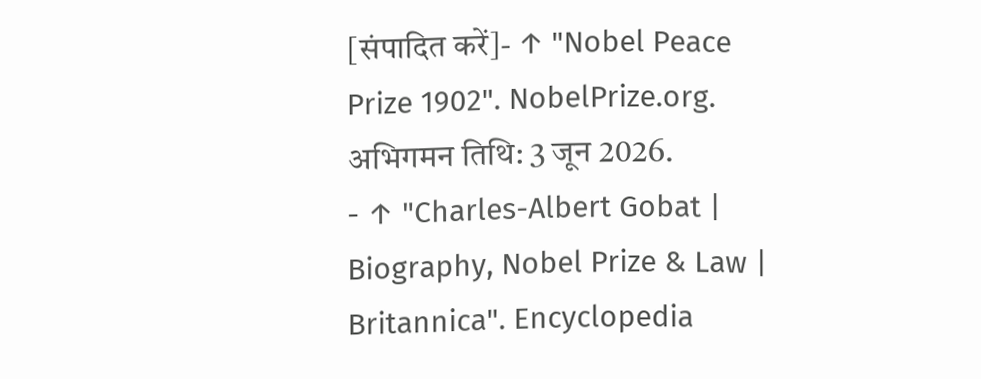[संपादित करें]- ↑ "Nobel Peace Prize 1902". NobelPrize.org. अभिगमन तिथि: 3 जून 2026.
- ↑ "Charles-Albert Gobat | Biography, Nobel Prize & Law | Britannica". Encyclopedia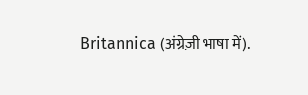Britannica (अंग्रेज़ी भाषा में).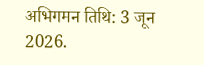अभिगमन तिथि: 3 जून 2026.